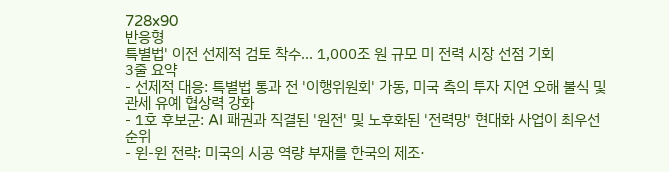728x90
반응형
특별법' 이전 선제적 검토 착수... 1,000조 원 규모 미 전력 시장 선점 기회
3줄 요약
- 선제적 대응: 특별법 통과 전 '이행위원회' 가동, 미국 측의 투자 지연 오해 불식 및 관세 유예 협상력 강화
- 1호 후보군: AI 패권과 직결된 '원전' 및 노후화된 '전력망' 현대화 사업이 최우선 순위
- 윈-윈 전략: 미국의 시공 역량 부재를 한국의 제조·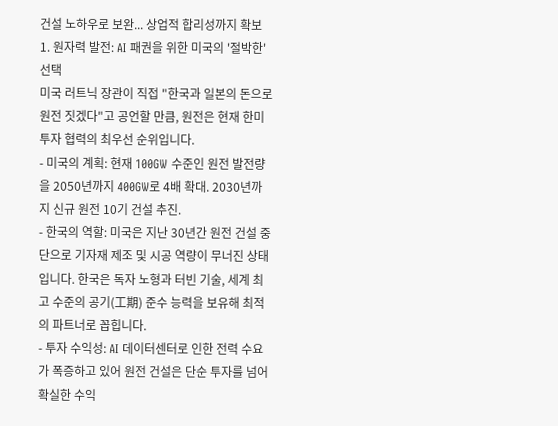건설 노하우로 보완... 상업적 합리성까지 확보
1. 원자력 발전: AI 패권을 위한 미국의 '절박한' 선택
미국 러트닉 장관이 직접 "한국과 일본의 돈으로 원전 짓겠다"고 공언할 만큼, 원전은 현재 한미 투자 협력의 최우선 순위입니다.
- 미국의 계획: 현재 100GW 수준인 원전 발전량을 2050년까지 400GW로 4배 확대. 2030년까지 신규 원전 10기 건설 추진.
- 한국의 역할: 미국은 지난 30년간 원전 건설 중단으로 기자재 제조 및 시공 역량이 무너진 상태입니다. 한국은 독자 노형과 터빈 기술, 세계 최고 수준의 공기(工期) 준수 능력을 보유해 최적의 파트너로 꼽힙니다.
- 투자 수익성: AI 데이터센터로 인한 전력 수요가 폭증하고 있어 원전 건설은 단순 투자를 넘어 확실한 수익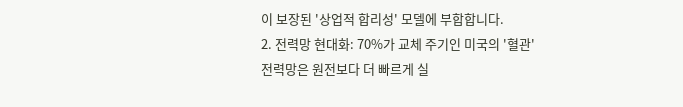이 보장된 '상업적 합리성' 모델에 부합합니다.
2. 전력망 현대화: 70%가 교체 주기인 미국의 '혈관'
전력망은 원전보다 더 빠르게 실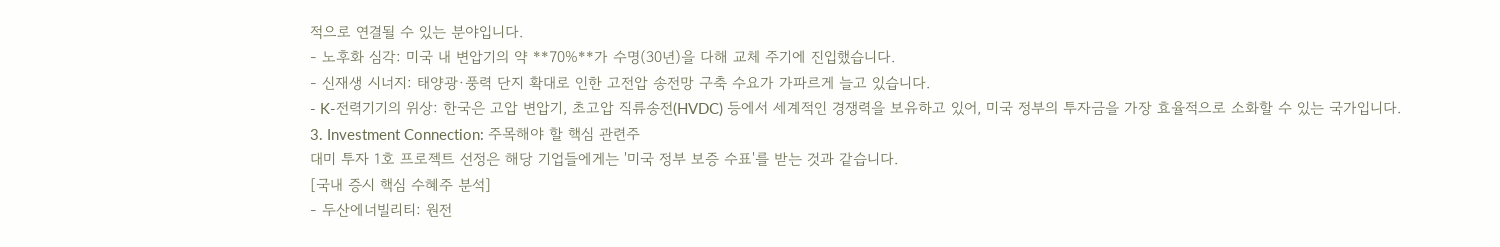적으로 연결될 수 있는 분야입니다.
- 노후화 심각: 미국 내 변압기의 약 **70%**가 수명(30년)을 다해 교체 주기에 진입했습니다.
- 신재생 시너지: 태양광·풍력 단지 확대로 인한 고전압 송전망 구축 수요가 가파르게 늘고 있습니다.
- K-전력기기의 위상: 한국은 고압 변압기, 초고압 직류송전(HVDC) 등에서 세계적인 경쟁력을 보유하고 있어, 미국 정부의 투자금을 가장 효율적으로 소화할 수 있는 국가입니다.
3. Investment Connection: 주목해야 할 핵심 관련주
대미 투자 1호 프로젝트 선정은 해당 기업들에게는 '미국 정부 보증 수표'를 받는 것과 같습니다.
[국내 증시 핵심 수혜주 분석]
- 두산에너빌리티: 원전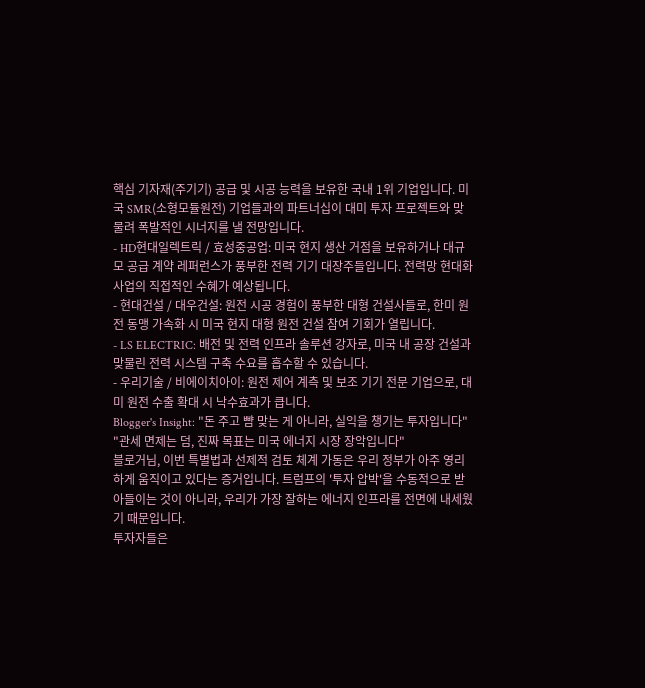핵심 기자재(주기기) 공급 및 시공 능력을 보유한 국내 1위 기업입니다. 미국 SMR(소형모듈원전) 기업들과의 파트너십이 대미 투자 프로젝트와 맞물려 폭발적인 시너지를 낼 전망입니다.
- HD현대일렉트릭 / 효성중공업: 미국 현지 생산 거점을 보유하거나 대규모 공급 계약 레퍼런스가 풍부한 전력 기기 대장주들입니다. 전력망 현대화 사업의 직접적인 수혜가 예상됩니다.
- 현대건설 / 대우건설: 원전 시공 경험이 풍부한 대형 건설사들로, 한미 원전 동맹 가속화 시 미국 현지 대형 원전 건설 참여 기회가 열립니다.
- LS ELECTRIC: 배전 및 전력 인프라 솔루션 강자로, 미국 내 공장 건설과 맞물린 전력 시스템 구축 수요를 흡수할 수 있습니다.
- 우리기술 / 비에이치아이: 원전 제어 계측 및 보조 기기 전문 기업으로, 대미 원전 수출 확대 시 낙수효과가 큽니다.
Blogger's Insight: "돈 주고 뺨 맞는 게 아니라, 실익을 챙기는 투자입니다"
"관세 면제는 덤, 진짜 목표는 미국 에너지 시장 장악입니다"
블로거님, 이번 특별법과 선제적 검토 체계 가동은 우리 정부가 아주 영리하게 움직이고 있다는 증거입니다. 트럼프의 '투자 압박'을 수동적으로 받아들이는 것이 아니라, 우리가 가장 잘하는 에너지 인프라를 전면에 내세웠기 때문입니다.
투자자들은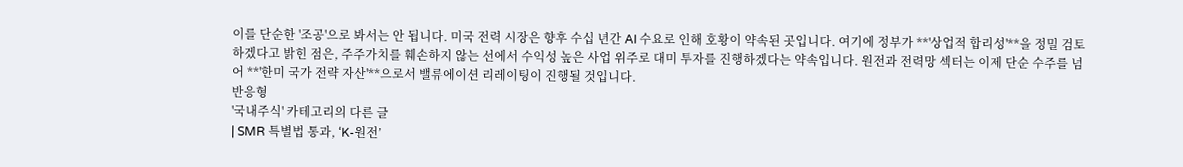이를 단순한 '조공'으로 봐서는 안 됩니다. 미국 전력 시장은 향후 수십 년간 AI 수요로 인해 호황이 약속된 곳입니다. 여기에 정부가 **'상업적 합리성'**을 정밀 검토하겠다고 밝힌 점은, 주주가치를 훼손하지 않는 선에서 수익성 높은 사업 위주로 대미 투자를 진행하겠다는 약속입니다. 원전과 전력망 섹터는 이제 단순 수주를 넘어 **'한미 국가 전략 자산'**으로서 밸류에이션 리레이팅이 진행될 것입니다.
반응형
'국내주식' 카테고리의 다른 글
| SMR 특별법 통과, ‘K-원전’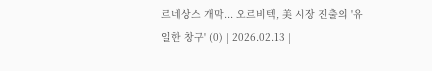르네상스 개막... 오르비텍, 美 시장 진출의 '유일한 창구' (0) | 2026.02.13 |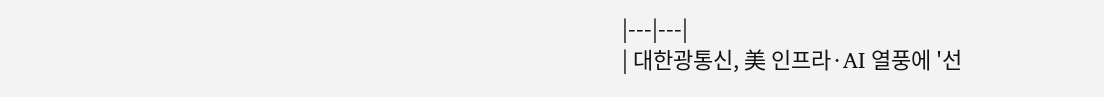|---|---|
| 대한광통신, 美 인프라·AI 열풍에 '선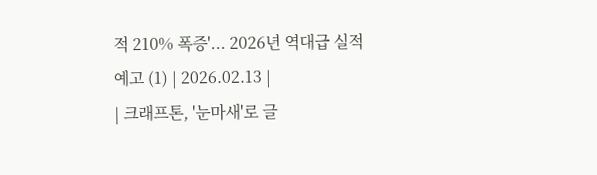적 210% 폭증'... 2026년 역대급 실적 예고 (1) | 2026.02.13 |
| 크래프톤, '눈마새'로 글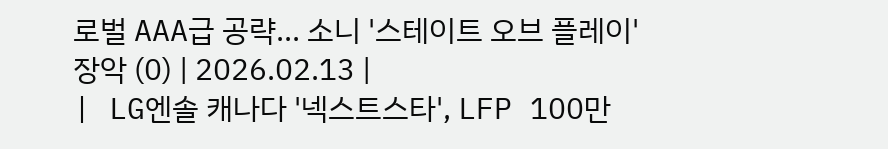로벌 AAA급 공략... 소니 '스테이트 오브 플레이' 장악 (0) | 2026.02.13 |
| LG엔솔 캐나다 '넥스트스타', LFP 100만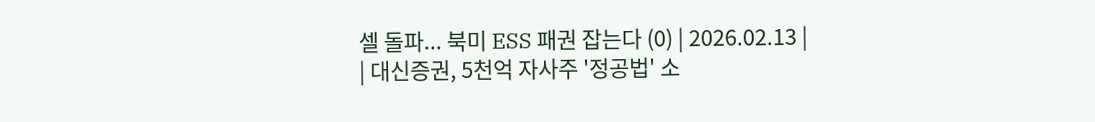셀 돌파... 북미 ESS 패권 잡는다 (0) | 2026.02.13 |
| 대신증권, 5천억 자사주 '정공법' 소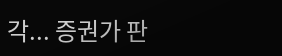각... 증권가 판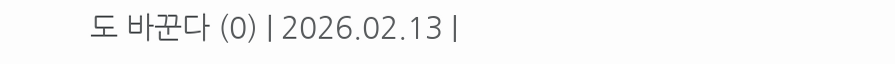도 바꾼다 (0) | 2026.02.13 |